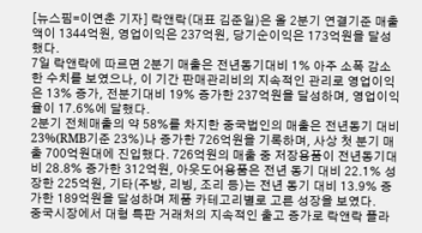[뉴스핌=이연춘 기자] 락앤락(대표 김준일)은 올 2분기 연결기준 매출액이 1344억원, 영업이익은 237억원, 당기순이익은 173억원을 달성했다.
7일 락앤락에 따르면 2분기 매출은 전년동기대비 1% 아주 소폭 감소한 수치를 보였으나, 이 기간 판매관리비의 지속적인 관리로 영업이익은 13% 증가, 전분기대비 19% 증가한 237억원을 달성하며, 영업이익율이 17.6%에 달했다.
2분기 전체매출의 약 58%를 차지한 중국법인의 매출은 전년동기 대비 23%(RMB기준 23%)나 증가한 726억원을 기록하며, 사상 첫 분기 매출 700억원대에 진입했다. 726억원의 매출 중 저장용품이 전년동기대비 28.8% 증가한 312억원, 아웃도어용품은 전년 동기 대비 22.1% 성장한 225억원, 기타(주방, 리빙, 조리 등)는 전년 동기 대비 13.9% 증가한 189억원을 달성하며 제품 카테고리별로 고른 성장을 보였다.
중국시장에서 대형 특판 거래처의 지속적인 출고 증가로 락앤락 플라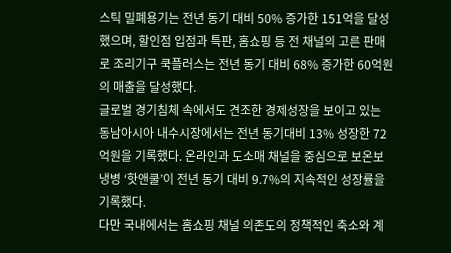스틱 밀폐용기는 전년 동기 대비 50% 증가한 151억을 달성했으며, 할인점 입점과 특판, 홈쇼핑 등 전 채널의 고른 판매로 조리기구 쿡플러스는 전년 동기 대비 68% 증가한 60억원의 매출을 달성했다.
글로벌 경기침체 속에서도 견조한 경제성장을 보이고 있는 동남아시아 내수시장에서는 전년 동기대비 13% 성장한 72억원을 기록했다. 온라인과 도소매 채널을 중심으로 보온보냉병 ‘핫앤쿨’이 전년 동기 대비 9.7%의 지속적인 성장률을 기록했다.
다만 국내에서는 홈쇼핑 채널 의존도의 정책적인 축소와 계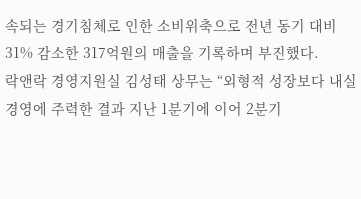속되는 경기침체로 인한 소비위축으로 전년 동기 대비 31% 감소한 317억원의 매출을 기록하며 부진했다.
락앤락 경영지원실 김성태 상무는 “외형적 성장보다 내실경영에 주력한 결과 지난 1분기에 이어 2분기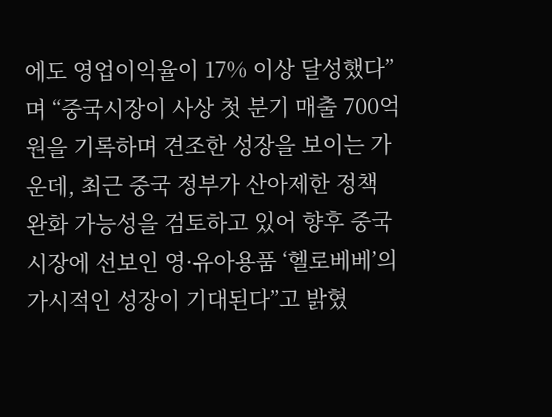에도 영업이익율이 17% 이상 달성했다”며 “중국시장이 사상 첫 분기 매출 700억원을 기록하며 견조한 성장을 보이는 가운데, 최근 중국 정부가 산아제한 정책 완화 가능성을 검토하고 있어 향후 중국시장에 선보인 영·유아용품 ‘헬로베베’의 가시적인 성장이 기대된다”고 밝혔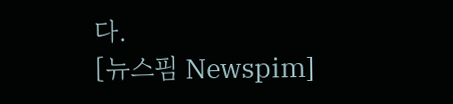다.
[뉴스핌 Newspim]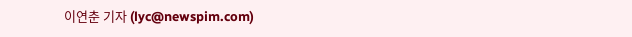이연춘 기자 (lyc@newspim.com)